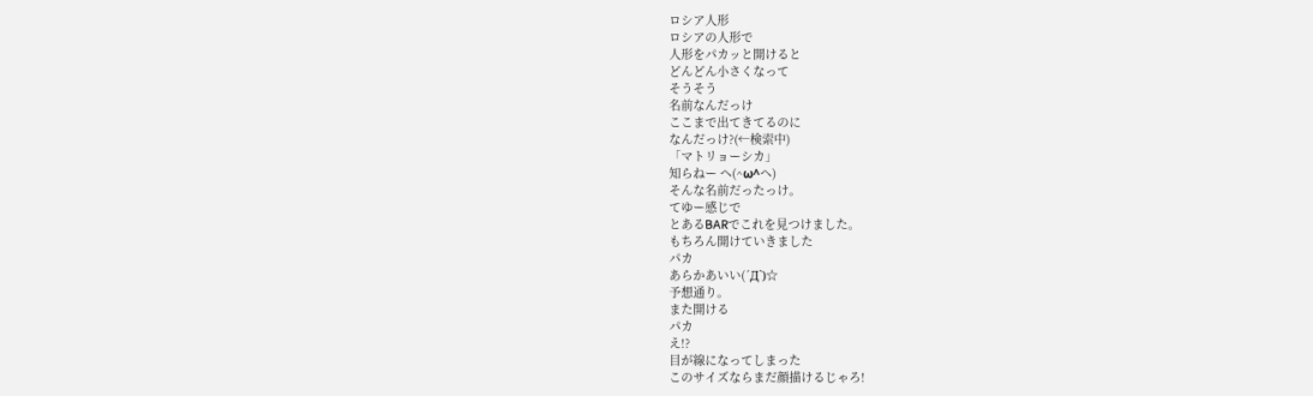ロシア人形
ロシアの人形で
人形をパカッと開けると
どんどん小さくなって
そうそう
名前なんだっけ
ここまで出てきてるのに
なんだっけ?(←検索中)
「マトリョーシカ」
知らねー ヘ(^ω^ヘ)
そんな名前だったっけ。
てゆー感じで
とあるBARでこれを見つけました。
もちろん開けていきました
パカ
あらかあいい(´Д`)☆
予想通り。
また開ける
パカ
え!?
目が線になってしまった
このサイズならまだ顔描けるじゃろ!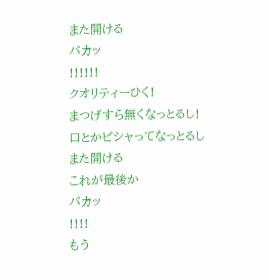また開ける
パカッ
!!!!!!
クオリティーひく!
まつげすら無くなっとるし!
口とかピシャってなっとるし
また開ける
これが最後か
パカッ
!!!!
もう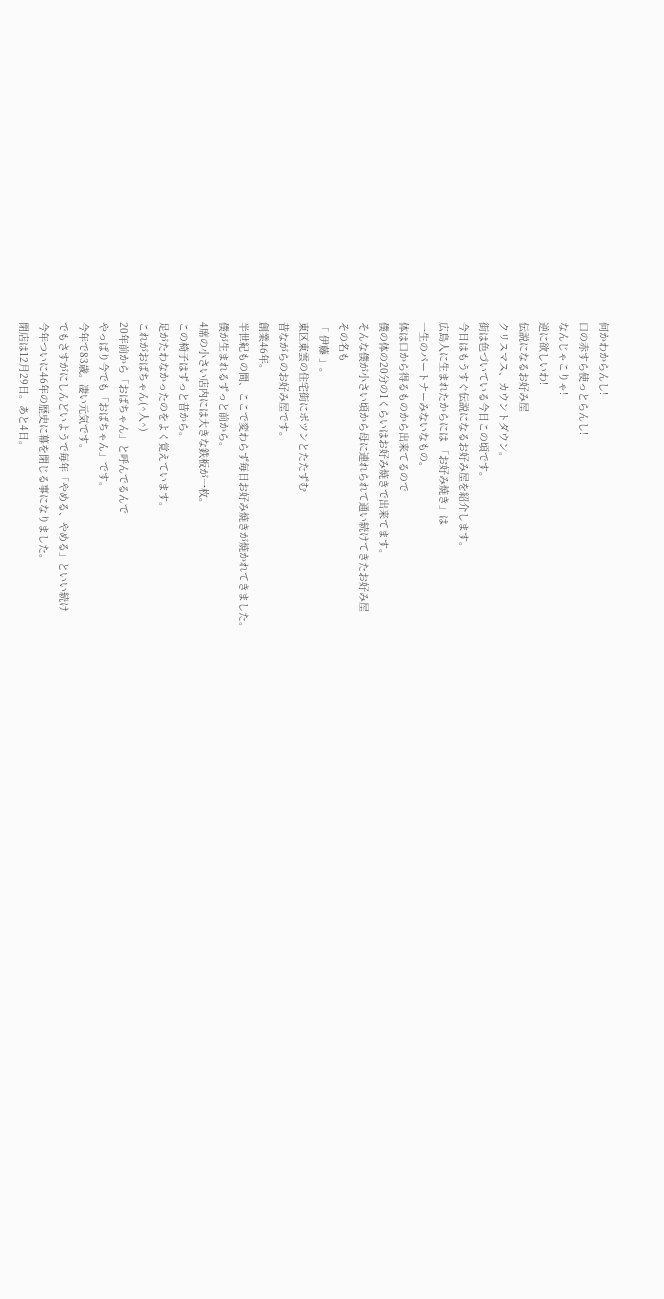何かわからんし!
口の赤すら使っとらんし!
なんじゃこりゃ!
逆に欲しいわ!
伝説になるお好み屋
クリスマス、カウントダウン。
街は色づいている今日この頃です。
今日はもうすぐ伝説になるお好み屋を紹介します。
広島人に生まれたからには 「お好み焼き」は
一生のパートナーみないなもの。
体は口から得るものから出来てるので
僕の体の20分の1くらいはお好み焼きで出来てます。
そんな僕が小さい頃から母に連れられて通い続けてきたお好み屋
その名も
「 伊藤 」。
東区東雲の住宅街にポツンとたたずむ
昔ながらのお好み屋です。
創業46年。
半世紀もの間、ここで変わらず毎日お好み焼きが焼かれてきました。
僕が生まれるずっと前から。
4席の小さい店内には大きな鉄板が一枚。
この椅子はずっと昔から。
足がたわなかったのをよく覚えています。
これがおばちゃん(^人^)
20年前から「おばちゃん」と呼んでるんで
やっぱり今でも「おばちゃん」です。
今年で83歳。凄い元気です。
でもさすがにしんどいようで毎年「やめる、やめる」といい続け
今年ついに46年の歴史に幕を閉じる事になりました。
閉店は12月29日。あと4日。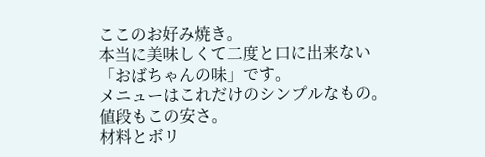ここのお好み焼き。
本当に美味しくて二度と口に出来ない 「おばちゃんの味」です。
メニューはこれだけのシンプルなもの。
値段もこの安さ。
材料とボリ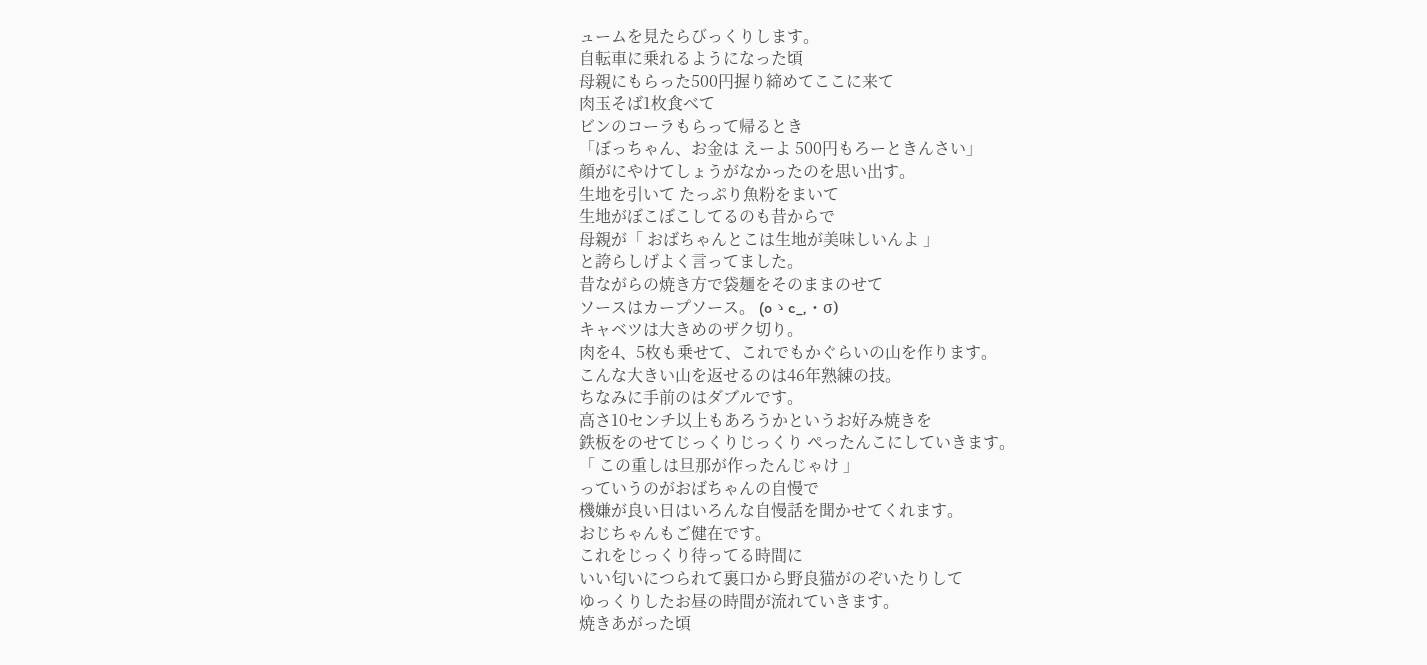ュームを見たらびっくりします。
自転車に乗れるようになった頃
母親にもらった500円握り締めてここに来て
肉玉そば1枚食べて
ビンのコーラもらって帰るとき
「ぼっちゃん、お金は えーよ 500円もろーときんさい」
顔がにやけてしょうがなかったのを思い出す。
生地を引いて たっぷり魚粉をまいて
生地がぼこぼこしてるのも昔からで
母親が「 おばちゃんとこは生地が美味しいんよ 」
と誇らしげよく言ってました。
昔ながらの焼き方で袋麺をそのままのせて
ソースはカープソース。 (oゝc_,・σ)
キャベツは大きめのザク切り。
肉を4、5枚も乗せて、これでもかぐらいの山を作ります。
こんな大きい山を返せるのは46年熟練の技。
ちなみに手前のはダブルです。
高さ10センチ以上もあろうかというお好み焼きを
鉄板をのせてじっくりじっくり ぺったんこにしていきます。
「 この重しは旦那が作ったんじゃけ 」
っていうのがおばちゃんの自慢で
機嫌が良い日はいろんな自慢話を聞かせてくれます。
おじちゃんもご健在です。
これをじっくり待ってる時間に
いい匂いにつられて裏口から野良猫がのぞいたりして
ゆっくりしたお昼の時間が流れていきます。
焼きあがった頃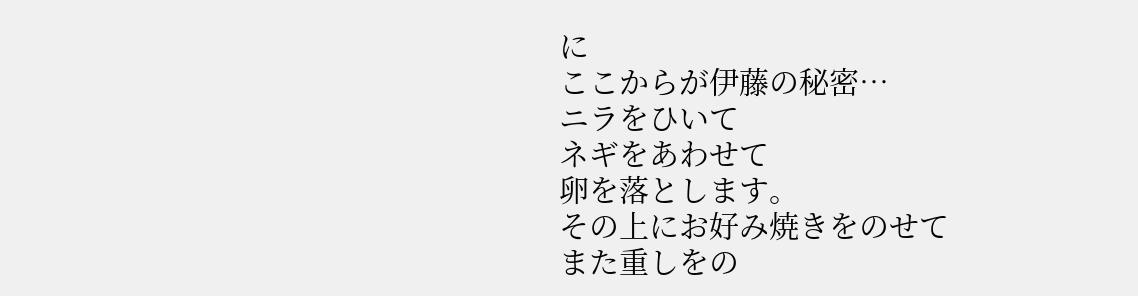に
ここからが伊藤の秘密…
ニラをひいて
ネギをあわせて
卵を落とします。
その上にお好み焼きをのせて
また重しをの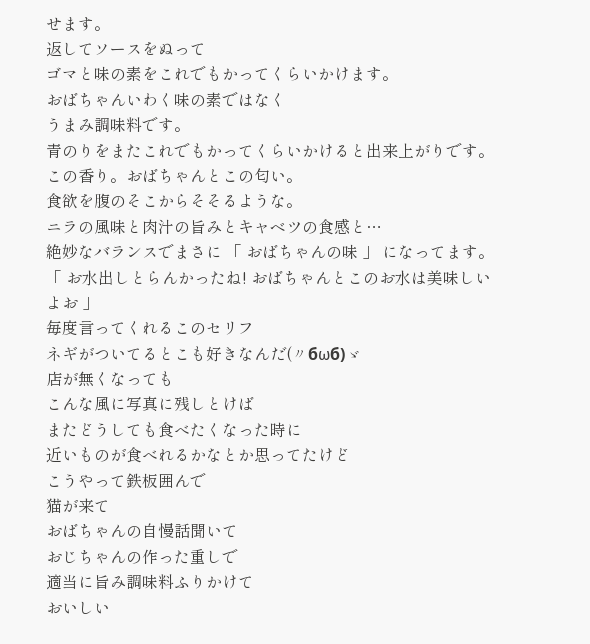せます。
返してソースをぬって
ゴマと味の素をこれでもかってくらいかけます。
おばちゃんいわく味の素ではなく
うまみ調味料です。
青のりをまたこれでもかってくらいかけると出来上がりです。
この香り。おばちゃんとこの匂い。
食欲を腹のそこからそそるような。
ニラの風味と肉汁の旨みとキャベツの食感と…
絶妙なバランスでまさに 「 おばちゃんの味 」 になってます。
「 お水出しとらんかったね! おばちゃんとこのお水は美味しいよお 」
毎度言ってくれるこのセリフ
ネギがついてるとこも好きなんだ(〃бωб)ゞ
店が無くなっても
こんな風に写真に残しとけば
またどうしても食べたくなった時に
近いものが食べれるかなとか思ってたけど
こうやって鉄板囲んで
猫が来て
おばちゃんの自慢話聞いて
おじちゃんの作った重しで
適当に旨み調味料ふりかけて
おいしい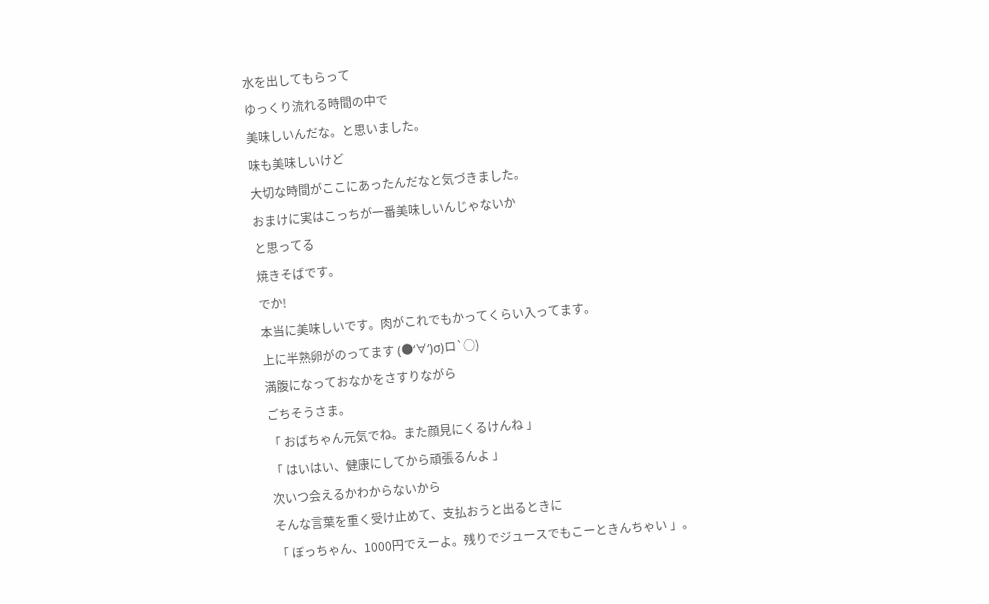水を出してもらって
ゆっくり流れる時間の中で
美味しいんだな。と思いました。
味も美味しいけど
大切な時間がここにあったんだなと気づきました。
おまけに実はこっちが一番美味しいんじゃないか
と思ってる
焼きそばです。
でか!
本当に美味しいです。肉がこれでもかってくらい入ってます。
上に半熟卵がのってます (●‘∀‘)σ)ロ`○)
満腹になっておなかをさすりながら
ごちそうさま。
「 おばちゃん元気でね。また顔見にくるけんね 」
「 はいはい、健康にしてから頑張るんよ 」
次いつ会えるかわからないから
そんな言葉を重く受け止めて、支払おうと出るときに
「 ぼっちゃん、1000円でえーよ。残りでジュースでもこーときんちゃい 」。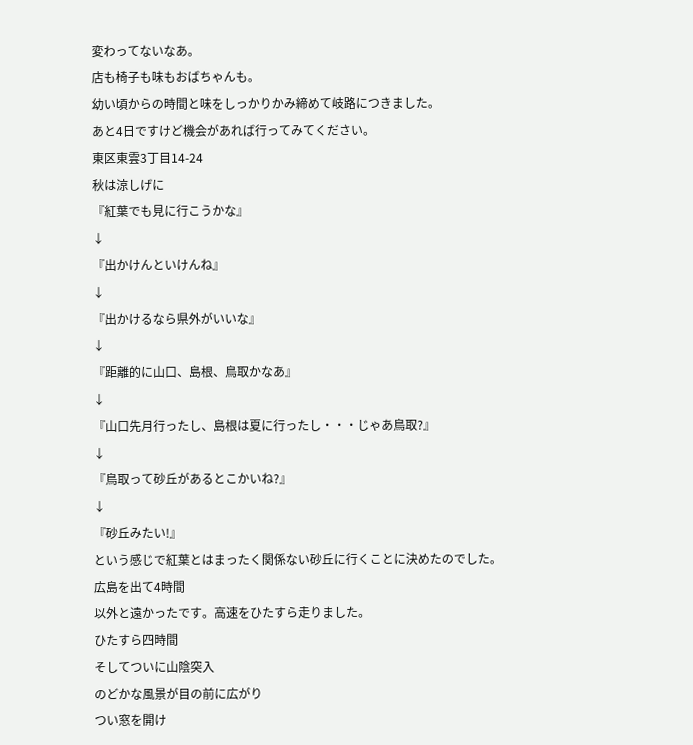変わってないなあ。
店も椅子も味もおばちゃんも。
幼い頃からの時間と味をしっかりかみ締めて岐路につきました。
あと4日ですけど機会があれば行ってみてください。
東区東雲3丁目14-24
秋は涼しげに
『紅葉でも見に行こうかな』
↓
『出かけんといけんね』
↓
『出かけるなら県外がいいな』
↓
『距離的に山口、島根、鳥取かなあ』
↓
『山口先月行ったし、島根は夏に行ったし・・・じゃあ鳥取?』
↓
『鳥取って砂丘があるとこかいね?』
↓
『砂丘みたい!』
という感じで紅葉とはまったく関係ない砂丘に行くことに決めたのでした。
広島を出て4時間
以外と遠かったです。高速をひたすら走りました。
ひたすら四時間
そしてついに山陰突入
のどかな風景が目の前に広がり
つい窓を開け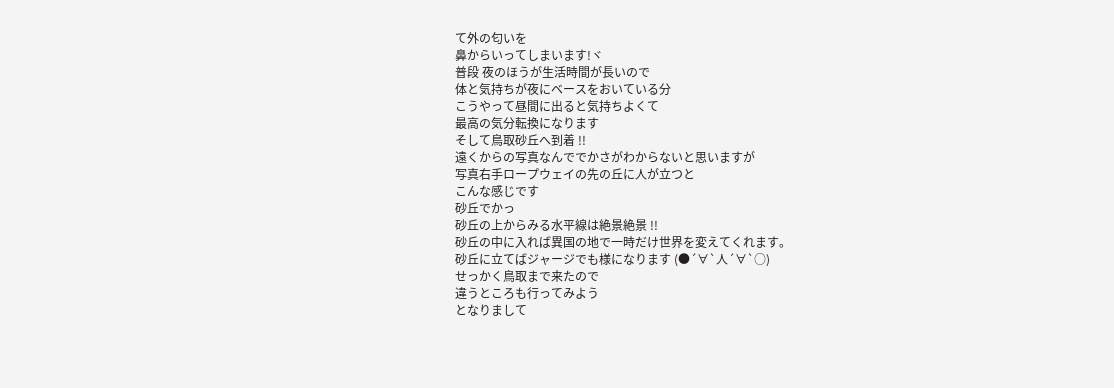て外の匂いを
鼻からいってしまいます!ヾ
普段 夜のほうが生活時間が長いので
体と気持ちが夜にベースをおいている分
こうやって昼間に出ると気持ちよくて
最高の気分転換になります
そして鳥取砂丘へ到着 !!
遠くからの写真なんででかさがわからないと思いますが
写真右手ロープウェイの先の丘に人が立つと
こんな感じです
砂丘でかっ
砂丘の上からみる水平線は絶景絶景 !!
砂丘の中に入れば異国の地で一時だけ世界を変えてくれます。
砂丘に立てばジャージでも様になります (●´∀`人´∀`○)
せっかく鳥取まで来たので
違うところも行ってみよう
となりまして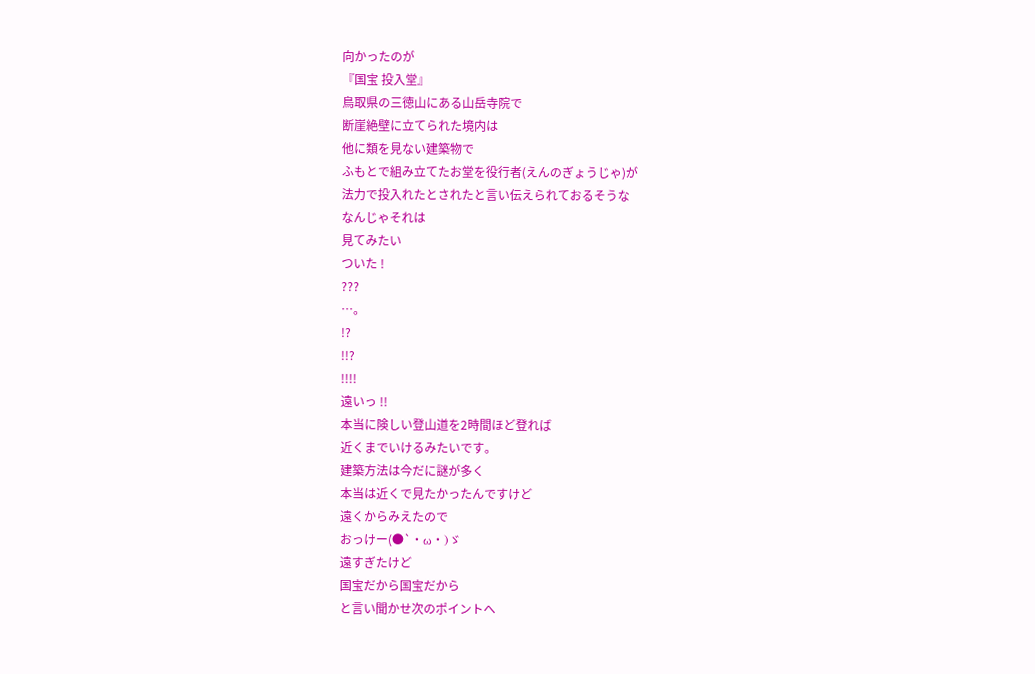向かったのが
『国宝 投入堂』
鳥取県の三徳山にある山岳寺院で
断崖絶壁に立てられた境内は
他に類を見ない建築物で
ふもとで組み立てたお堂を役行者(えんのぎょうじゃ)が
法力で投入れたとされたと言い伝えられておるそうな
なんじゃそれは
見てみたい
ついた !
???
…。
!?
!!?
!!!!
遠いっ !!
本当に険しい登山道を2時間ほど登れば
近くまでいけるみたいです。
建築方法は今だに謎が多く
本当は近くで見たかったんですけど
遠くからみえたので
おっけー(●`・ω・)ゞ
遠すぎたけど
国宝だから国宝だから
と言い聞かせ次のポイントへ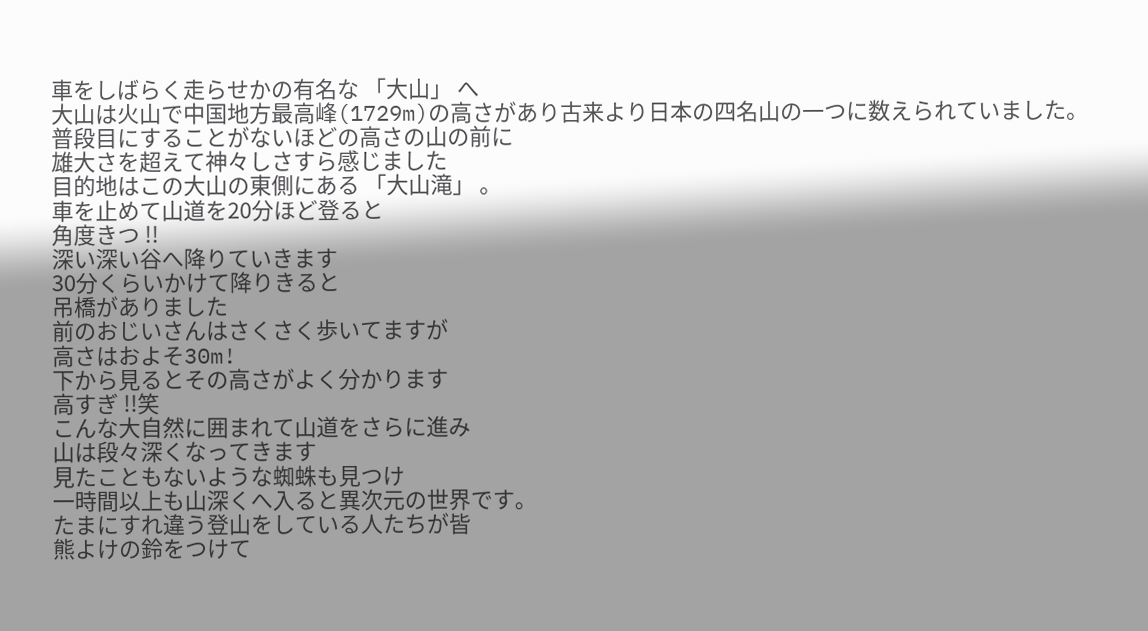車をしばらく走らせかの有名な 「大山」 へ
大山は火山で中国地方最高峰(1729m)の高さがあり古来より日本の四名山の一つに数えられていました。
普段目にすることがないほどの高さの山の前に
雄大さを超えて神々しさすら感じました
目的地はこの大山の東側にある 「大山滝」 。
車を止めて山道を20分ほど登ると
角度きつ !!
深い深い谷へ降りていきます
30分くらいかけて降りきると
吊橋がありました
前のおじいさんはさくさく歩いてますが
高さはおよそ30m!
下から見るとその高さがよく分かります
高すぎ !!笑
こんな大自然に囲まれて山道をさらに進み
山は段々深くなってきます
見たこともないような蜘蛛も見つけ
一時間以上も山深くへ入ると異次元の世界です。
たまにすれ違う登山をしている人たちが皆
熊よけの鈴をつけて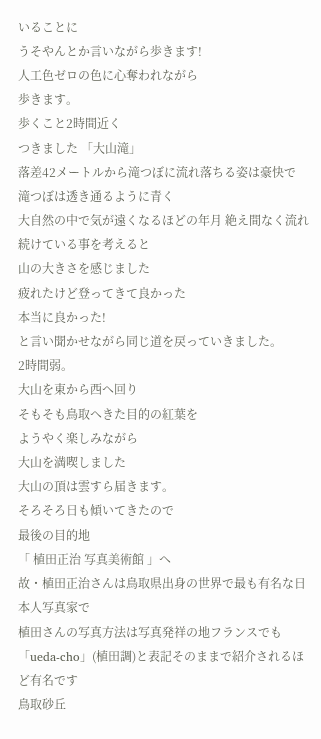いることに
うそやんとか言いながら歩きます!
人工色ゼロの色に心奪われながら
歩きます。
歩くこと2時間近く
つきました 「大山滝」
落差42メートルから滝つぼに流れ落ちる姿は豪快で
滝つぼは透き通るように青く
大自然の中で気が遠くなるほどの年月 絶え間なく流れ続けている事を考えると
山の大きさを感じました
疲れたけど登ってきて良かった
本当に良かった!
と言い聞かせながら同じ道を戻っていきました。
2時間弱。
大山を東から西へ回り
そもそも鳥取へきた目的の紅葉を
ようやく楽しみながら
大山を満喫しました
大山の頂は雲すら届きます。
そろそろ日も傾いてきたので
最後の目的地
「 植田正治 写真美術館 」へ
故・植田正治さんは鳥取県出身の世界で最も有名な日本人写真家で
植田さんの写真方法は写真発祥の地フランスでも
「ueda-cho」(植田調)と表記そのままで紹介されるほど有名です
鳥取砂丘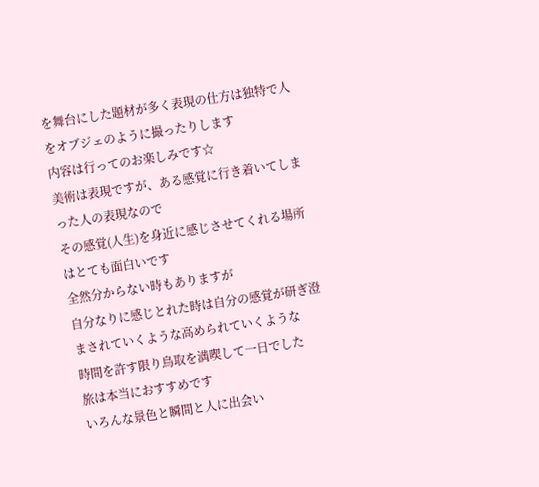を舞台にした題材が多く表現の仕方は独特で人をオブジェのように撮ったりします
内容は行ってのお楽しみです☆
美術は表現ですが、ある感覚に行き着いてしまった人の表現なので
その感覚(人生)を身近に感じさせてくれる場所はとても面白いです
全然分からない時もありますが
自分なりに感じとれた時は自分の感覚が研ぎ澄まされていくような高められていくような
時間を許す限り鳥取を満喫して一日でした
旅は本当におすすめです
いろんな景色と瞬間と人に出会い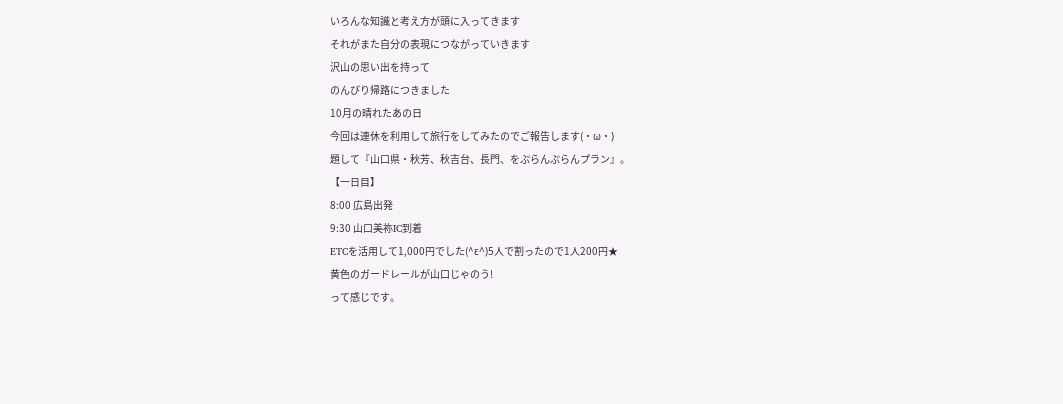いろんな知識と考え方が頭に入ってきます
それがまた自分の表現につながっていきます
沢山の思い出を持って
のんびり帰路につきました
10月の晴れたあの日
今回は連休を利用して旅行をしてみたのでご報告します(・ω・)
題して『山口県・秋芳、秋吉台、長門、をぷらんぷらんプラン』。
【一日目】
8:00 広島出発
9:30 山口美祢IC到着
ETCを活用して1,000円でした(^ε^)5人で割ったので1人200円★
黄色のガードレールが山口じゃのう!
って感じです。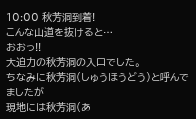10:00 秋芳洞到着!
こんな山道を抜けると…
おおっ!!
大迫力の秋芳洞の入口でした。
ちなみに秋芳洞(しゅうほうどう)と呼んでましたが
現地には秋芳洞(あ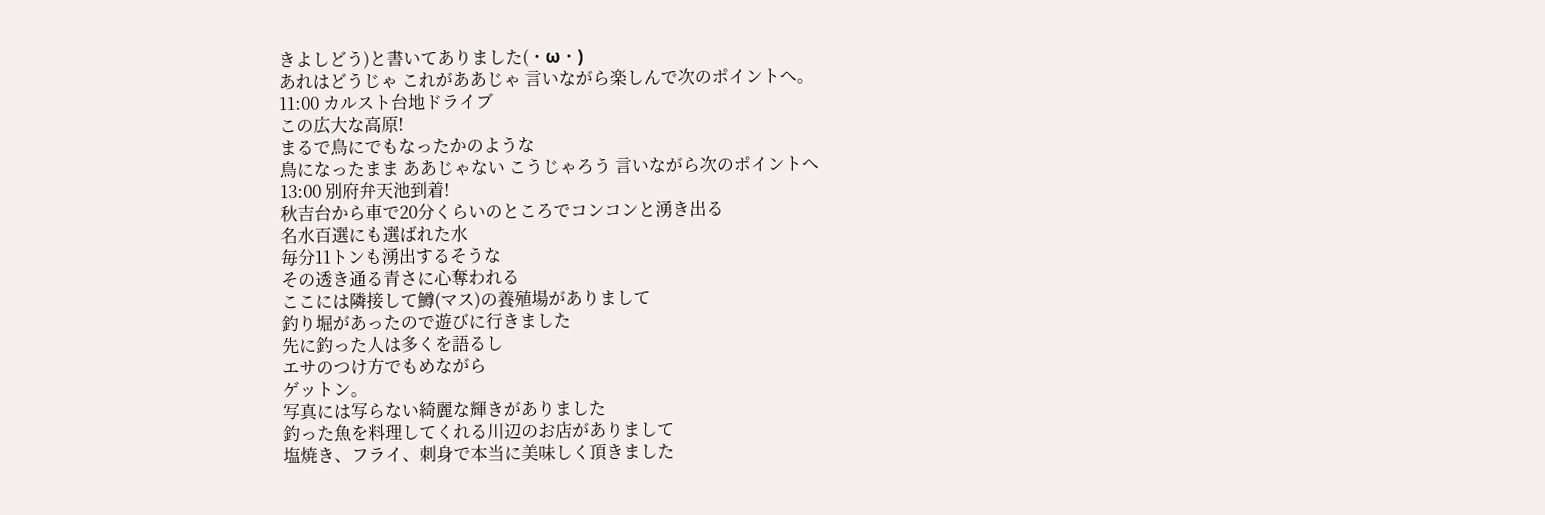きよしどう)と書いてありました(・ω・)
あれはどうじゃ これがああじゃ 言いながら楽しんで次のポイントへ。
11:00 カルスト台地ドライブ
この広大な高原!
まるで鳥にでもなったかのような
鳥になったまま ああじゃない こうじゃろう 言いながら次のポイントへ
13:00 別府弁天池到着!
秋吉台から車で20分くらいのところでコンコンと湧き出る
名水百選にも選ばれた水
毎分11トンも湧出するそうな
その透き通る青さに心奪われる
ここには隣接して鱒(マス)の養殖場がありまして
釣り堀があったので遊びに行きました
先に釣った人は多くを語るし
エサのつけ方でもめながら
ゲットン。
写真には写らない綺麗な輝きがありました
釣った魚を料理してくれる川辺のお店がありまして
塩焼き、フライ、刺身で本当に美味しく頂きました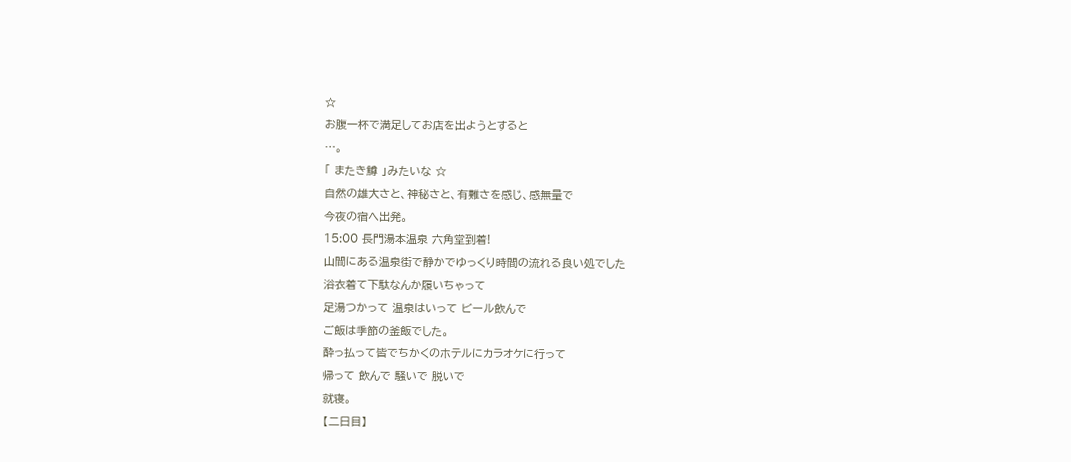☆
お腹一杯で満足してお店を出ようとすると
…。
「 またき鱒 」みたいな ☆
自然の雄大さと、神秘さと、有難さを感じ、感無量で
今夜の宿へ出発。
15:00 長門湯本温泉 六角堂到着!
山間にある温泉街で静かでゆっくり時間の流れる良い処でした
浴衣着て下駄なんか履いちゃって
足湯つかって 温泉はいって ビール飲んで
ご飯は季節の釜飯でした。
酔っ払って皆でちかくのホテルにカラオケに行って
帰って 飲んで 騒いで 脱いで
就寝。
【二日目】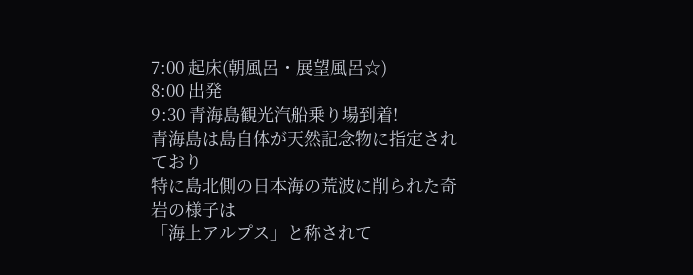7:00 起床(朝風呂・展望風呂☆)
8:00 出発
9:30 青海島観光汽船乗り場到着!
青海島は島自体が天然記念物に指定されており
特に島北側の日本海の荒波に削られた奇岩の様子は
「海上アルプス」と称されて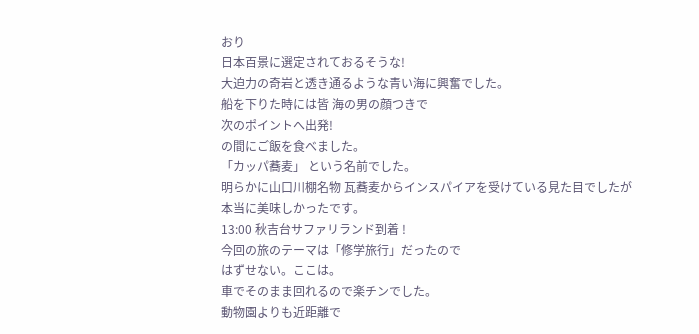おり
日本百景に選定されておるそうな!
大迫力の奇岩と透き通るような青い海に興奮でした。
船を下りた時には皆 海の男の顔つきで
次のポイントへ出発!
の間にご飯を食べました。
「カッパ蕎麦」 という名前でした。
明らかに山口川棚名物 瓦蕎麦からインスパイアを受けている見た目でしたが
本当に美味しかったです。
13:00 秋吉台サファリランド到着 !
今回の旅のテーマは「修学旅行」だったので
はずせない。ここは。
車でそのまま回れるので楽チンでした。
動物園よりも近距離で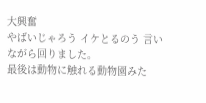大興奮
やばいじゃろう イケとるのう 言いながら回りました。
最後は動物に触れる動物園みた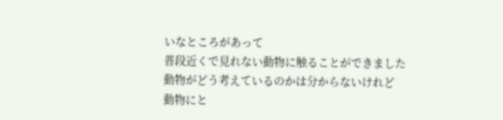いなところがあって
普段近くで見れない動物に触ることができました
動物がどう考えているのかは分からないけれど
動物にと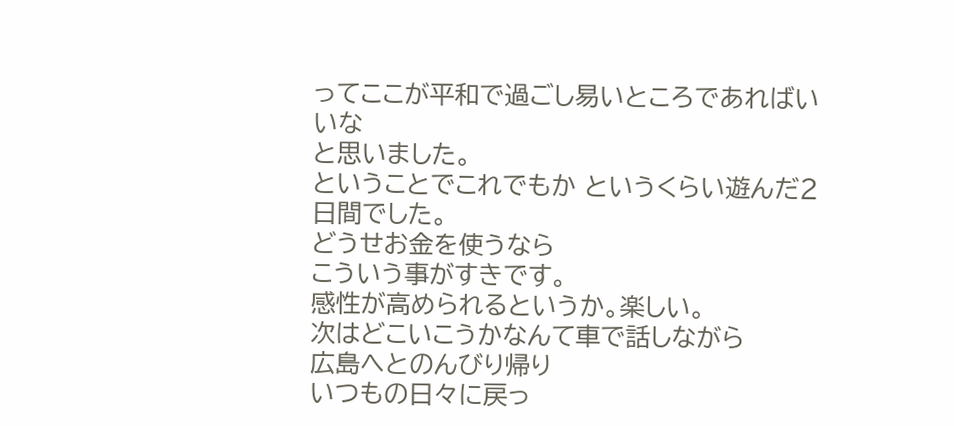ってここが平和で過ごし易いところであればいいな
と思いました。
ということでこれでもか というくらい遊んだ2日間でした。
どうせお金を使うなら
こういう事がすきです。
感性が高められるというか。楽しい。
次はどこいこうかなんて車で話しながら
広島へとのんびり帰り
いつもの日々に戻っ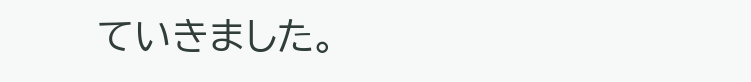ていきました。